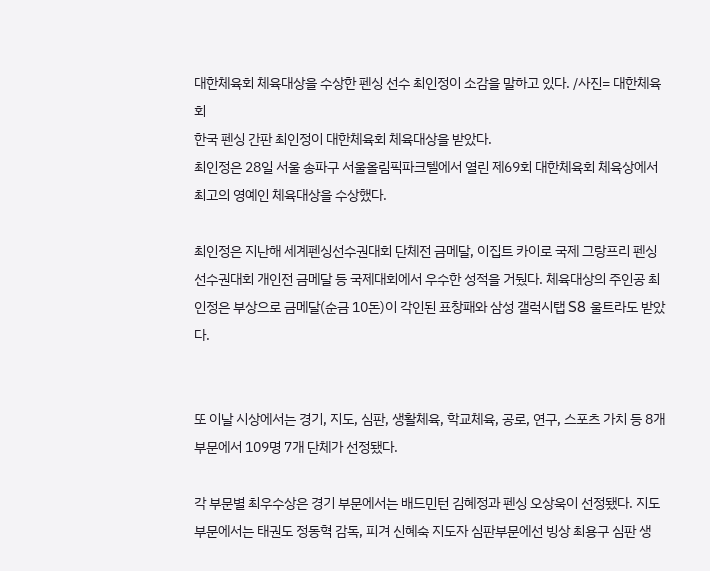대한체육회 체육대상을 수상한 펜싱 선수 최인정이 소감을 말하고 있다. /사진= 대한체육회
한국 펜싱 간판 최인정이 대한체육회 체육대상을 받았다.
최인정은 28일 서울 송파구 서울올림픽파크텔에서 열린 제69회 대한체육회 체육상에서 최고의 영예인 체육대상을 수상했다.

최인정은 지난해 세계펜싱선수권대회 단체전 금메달, 이집트 카이로 국제 그랑프리 펜싱 선수권대회 개인전 금메달 등 국제대회에서 우수한 성적을 거뒀다. 체육대상의 주인공 최인정은 부상으로 금메달(순금 10돈)이 각인된 표창패와 삼성 갤럭시탭 S8 울트라도 받았다.


또 이날 시상에서는 경기, 지도, 심판, 생활체육, 학교체육, 공로, 연구, 스포츠 가치 등 8개 부문에서 109명 7개 단체가 선정됐다.

각 부문별 최우수상은 경기 부문에서는 배드민턴 김혜정과 펜싱 오상욱이 선정됐다. 지도부문에서는 태권도 정동혁 감독, 피겨 신혜숙 지도자 심판부문에선 빙상 최용구 심판 생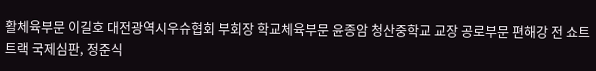활체육부문 이길호 대전광역시우슈협회 부회장 학교체육부문 윤종암 청산중학교 교장 공로부문 편해강 전 쇼트트랙 국제심판, 정준식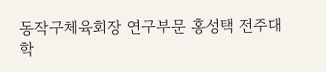동작구체육회장 연구부문 홍성택 전주대학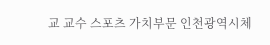교 교수 스포츠 가치부문 인천광역시체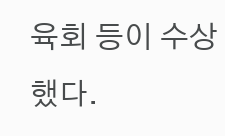육회 등이 수상했다.